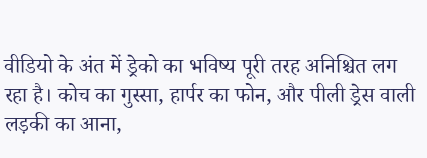वीडियो के अंत में ड्रेको का भविष्य पूरी तरह अनिश्चित लग रहा है। कोच का गुस्सा, हार्पर का फोन, और पीली ड्रेस वाली लड़की का आना,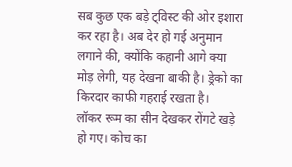सब कुछ एक बड़े ट्विस्ट की ओर इशारा कर रहा है। अब देर हो गई अनुमान लगाने की, क्योंकि कहानी आगे क्या मोड़ लेगी, यह देखना बाकी है। ड्रेको का किरदार काफी गहराई रखता है।
लॉकर रूम का सीन देखकर रोंगटे खड़े हो गए। कोच का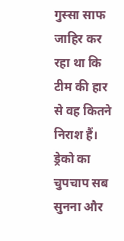गुस्सा साफ जाहिर कर रहा था कि टीम की हार से वह कितने निराश हैं। ड्रेको का चुपचाप सब सुनना और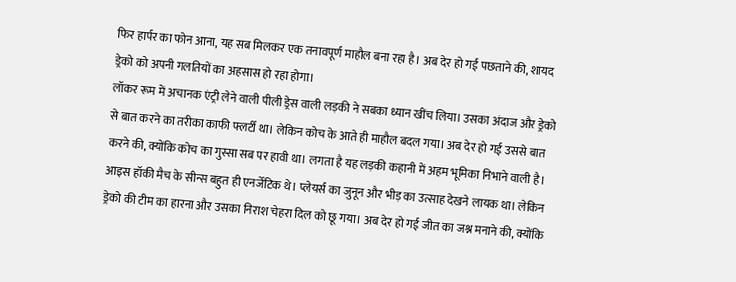फिर हार्पर का फोन आना, यह सब मिलकर एक तनावपूर्ण माहौल बना रहा है। अब देर हो गई पछताने की, शायद ड्रेको को अपनी गलतियों का अहसास हो रहा होगा।
लॉकर रूम में अचानक एंट्री लेने वाली पीली ड्रेस वाली लड़की ने सबका ध्यान खींच लिया। उसका अंदाज और ड्रेको से बात करने का तरीका काफी फ्लर्टी था। लेकिन कोच के आते ही माहौल बदल गया। अब देर हो गई उससे बात करने की, क्योंकि कोच का गुस्सा सब पर हावी था। लगता है यह लड़की कहानी में अहम भूमिका निभाने वाली है।
आइस हॉकी मैच के सीन्स बहुत ही एनर्जेटिक थे। प्लेयर्स का जुनून और भीड़ का उत्साह देखने लायक था। लेकिन ड्रेको की टीम का हारना और उसका निराश चेहरा दिल को छू गया। अब देर हो गई जीत का जश्न मनाने की, क्योंकि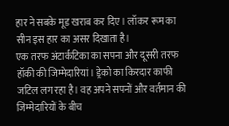हार ने सबके मूड खराब कर दिए। लॉकर रूम का सीन इस हार का असर दिखाता है।
एक तरफ अंटार्कटिका का सपना और दूसरी तरफ हॉकी की जिम्मेदारियां। ड्रेको का किरदार काफी जटिल लग रहा है। वह अपने सपनों और वर्तमान की जिम्मेदारियों के बीच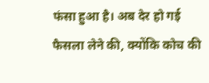फंसा हुआ है। अब देर हो गई फैसला लेने की, क्योंकि कोच की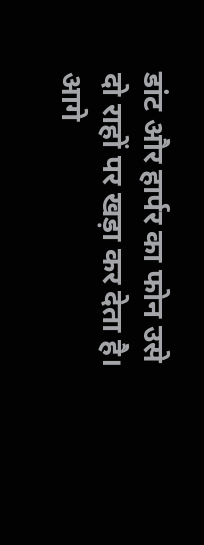डांट और हार्पर का फोन उसे दो राहों पर खड़ा कर देता है। आगे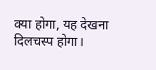क्या होगा, यह देखना दिलचस्प होगा।